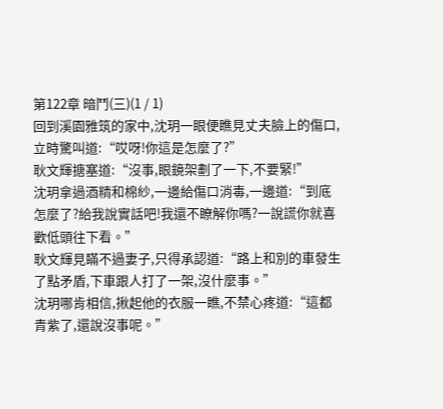第122章 暗鬥(三)(1 / 1)
回到溪園雅筑的家中,沈玥一眼便瞧見丈夫臉上的傷口,立時驚叫道:“哎呀!你這是怎麼了?”
耿文輝搪塞道:“沒事,眼鏡架劃了一下,不要緊!”
沈玥拿過酒精和棉紗,一邊給傷口消毒,一邊道:“到底怎麼了?給我說實話吧!我還不瞭解你嗎?一說謊你就喜歡低頭往下看。”
耿文輝見瞞不過妻子,只得承認道:“路上和別的車發生了點矛盾,下車跟人打了一架,沒什麼事。”
沈玥哪肯相信,揪起他的衣服一瞧,不禁心疼道:“這都青紫了,還說沒事呢。”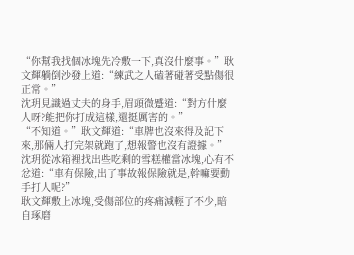“你幫我找個冰塊先冷敷一下,真沒什麼事。”耿文輝躺倒沙發上道:“練武之人磕著碰著受點傷很正常。”
沈玥見識過丈夫的身手,眉頭微蹙道:“對方什麼人呀?能把你打成這樣,還挺厲害的。”
“不知道。”耿文輝道:“車牌也沒來得及記下來,那倆人打完架就跑了,想報警也沒有證據。”
沈玥從冰箱裡找出些吃剩的雪糕權當冰塊,心有不忿道:“車有保險,出了事故報保險就是,幹嘛要動手打人呢?”
耿文輝敷上冰塊,受傷部位的疼痛減輕了不少,暗自琢磨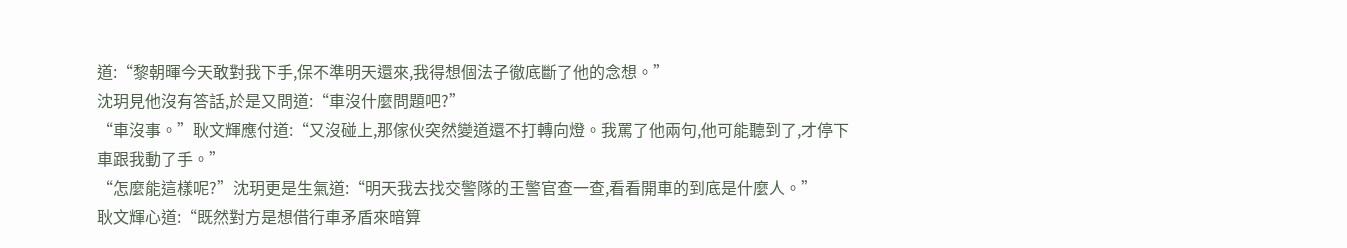道:“黎朝暉今天敢對我下手,保不準明天還來,我得想個法子徹底斷了他的念想。”
沈玥見他沒有答話,於是又問道:“車沒什麼問題吧?”
“車沒事。”耿文輝應付道:“又沒碰上,那傢伙突然變道還不打轉向燈。我罵了他兩句,他可能聽到了,才停下車跟我動了手。”
“怎麼能這樣呢?”沈玥更是生氣道:“明天我去找交警隊的王警官查一查,看看開車的到底是什麼人。”
耿文輝心道:“既然對方是想借行車矛盾來暗算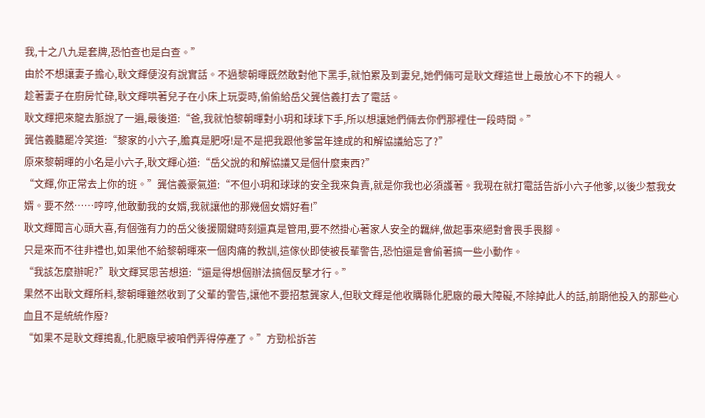我,十之八九是套牌,恐怕查也是白查。”
由於不想讓妻子擔心,耿文輝便沒有說實話。不過黎朝暉既然敢對他下黑手,就怕累及到妻兒,她們倆可是耿文輝這世上最放心不下的親人。
趁著妻子在廚房忙碌,耿文輝哄著兒子在小床上玩耍時,偷偷給岳父龔信義打去了電話。
耿文輝把來龍去脈說了一遍,最後道:“爸,我就怕黎朝暉對小玥和球球下手,所以想讓她們倆去你們那裡住一段時間。”
龔信義聽罷冷笑道:“黎家的小六子,膽真是肥呀!是不是把我跟他爹當年達成的和解協議給忘了?”
原來黎朝暉的小名是小六子,耿文輝心道:“岳父說的和解協議又是個什麼東西?”
“文輝,你正常去上你的班。”龔信義豪氣道:“不但小玥和球球的安全我來負責,就是你我也必須護著。我現在就打電話告訴小六子他爹,以後少惹我女婿。要不然……哼哼,他敢動我的女婿,我就讓他的那幾個女婿好看!”
耿文輝聞言心頭大喜,有個強有力的岳父後援關鍵時刻還真是管用,要不然掛心著家人安全的羈絆,做起事來絕對會畏手畏腳。
只是來而不往非禮也,如果他不給黎朝暉來一個肉痛的教訓,這傢伙即使被長輩警告,恐怕還是會偷著搞一些小動作。
“我該怎麼辦呢?”耿文輝冥思苦想道:“還是得想個辦法搞個反擊才行。”
果然不出耿文輝所料,黎朝暉雖然收到了父輩的警告,讓他不要招惹龔家人,但耿文輝是他收購縣化肥廠的最大障礙,不除掉此人的話,前期他投入的那些心血且不是統統作廢?
“如果不是耿文輝搗亂,化肥廠早被咱們弄得停產了。”方勁松訴苦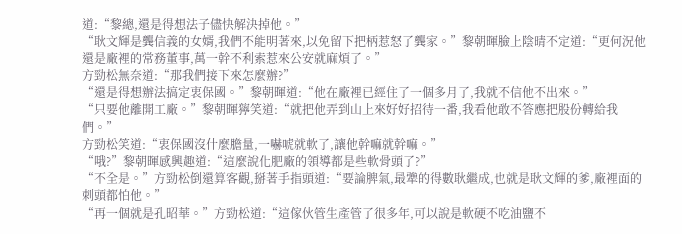道:“黎總,還是得想法子儘快解決掉他。”
“耿文輝是龔信義的女婿,我們不能明著來,以免留下把柄惹怒了龔家。”黎朝暉臉上陰晴不定道:“更何況他還是廠裡的常務董事,萬一幹不利索惹來公安就麻煩了。”
方勁松無奈道:“那我們接下來怎麼辦?”
“還是得想辦法搞定衷保國。”黎朝暉道:“他在廠裡已經住了一個多月了,我就不信他不出來。”
“只要他離開工廠。”黎朝暉獰笑道:“就把他弄到山上來好好招待一番,我看他敢不答應把股份轉給我們。”
方勁松笑道:“衷保國沒什麼膽量,一嚇唬就軟了,讓他幹嘛就幹嘛。”
“哦?”黎朝暉感興趣道:“這麼說化肥廠的領導都是些軟骨頭了?”
“不全是。”方勁松倒還算客觀,掰著手指頭道:“要論脾氣,最犟的得數耿繼成,也就是耿文輝的爹,廠裡面的刺頭都怕他。”
“再一個就是孔昭華。”方勁松道:“這傢伙管生產管了很多年,可以說是軟硬不吃油鹽不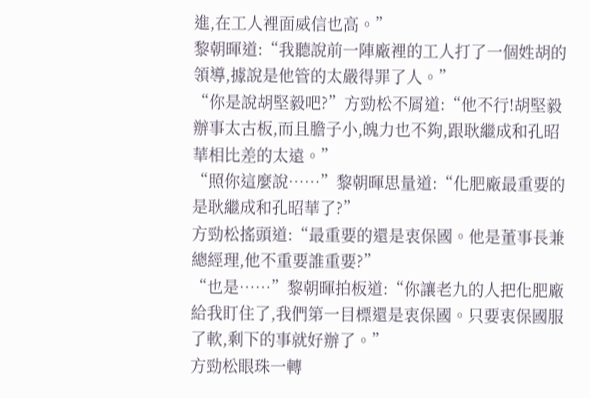進,在工人裡面威信也高。”
黎朝暉道:“我聽說前一陣廠裡的工人打了一個姓胡的領導,據說是他管的太嚴得罪了人。”
“你是說胡堅毅吧?”方勁松不屑道:“他不行!胡堅毅辦事太古板,而且膽子小,魄力也不夠,跟耿繼成和孔昭華相比差的太遠。”
“照你這麼說……”黎朝暉思量道:“化肥廠最重要的是耿繼成和孔昭華了?”
方勁松搖頭道:“最重要的還是衷保國。他是董事長兼總經理,他不重要誰重要?”
“也是……”黎朝暉拍板道:“你讓老九的人把化肥廠給我盯住了,我們第一目標還是衷保國。只要衷保國服了軟,剩下的事就好辦了。”
方勁松眼珠一轉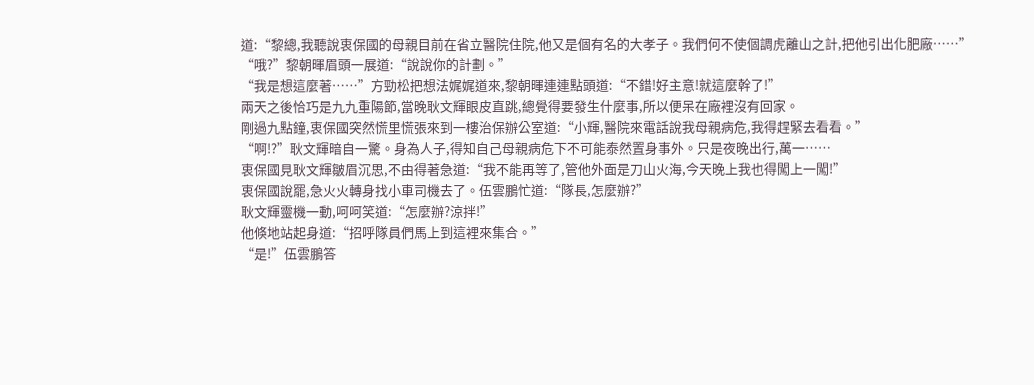道:“黎總,我聽說衷保國的母親目前在省立醫院住院,他又是個有名的大孝子。我們何不使個調虎離山之計,把他引出化肥廠……”
“哦?”黎朝暉眉頭一展道:“說說你的計劃。”
“我是想這麼著……”方勁松把想法娓娓道來,黎朝暉連連點頭道:“不錯!好主意!就這麼幹了!”
兩天之後恰巧是九九重陽節,當晚耿文輝眼皮直跳,總覺得要發生什麼事,所以便呆在廠裡沒有回家。
剛過九點鐘,衷保國突然慌里慌張來到一樓治保辦公室道:“小輝,醫院來電話說我母親病危,我得趕緊去看看。”
“啊!?”耿文輝暗自一驚。身為人子,得知自己母親病危下不可能泰然置身事外。只是夜晚出行,萬一……
衷保國見耿文輝皺眉沉思,不由得著急道:“我不能再等了,管他外面是刀山火海,今天晚上我也得闖上一闖!”
衷保國說罷,急火火轉身找小車司機去了。伍雲鵬忙道:“隊長,怎麼辦?”
耿文輝靈機一動,呵呵笑道:“怎麼辦?涼拌!”
他倏地站起身道:“招呼隊員們馬上到這裡來集合。”
“是!”伍雲鵬答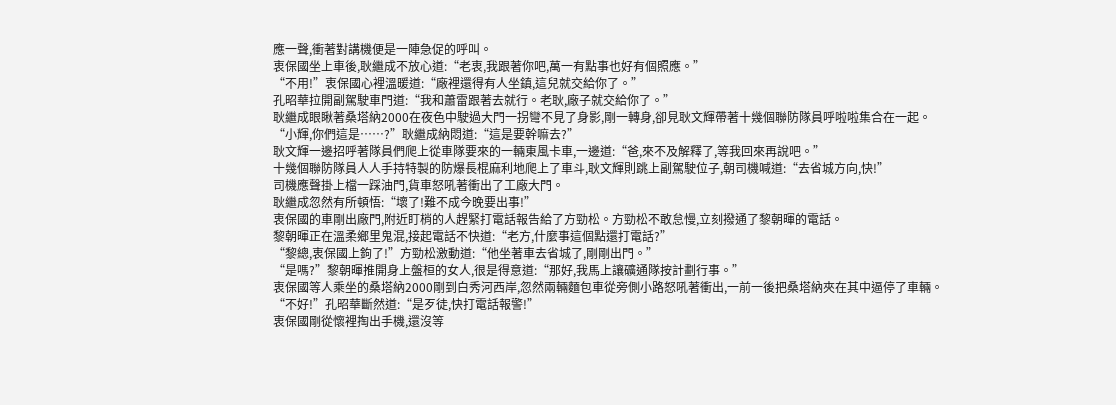應一聲,衝著對講機便是一陣急促的呼叫。
衷保國坐上車後,耿繼成不放心道:“老衷,我跟著你吧,萬一有點事也好有個照應。”
“不用!”衷保國心裡溫暖道:“廠裡還得有人坐鎮,這兒就交給你了。”
孔昭華拉開副駕駛車門道:“我和蕭雷跟著去就行。老耿,廠子就交給你了。”
耿繼成眼瞅著桑塔納2000在夜色中駛過大門一拐彎不見了身影,剛一轉身,卻見耿文輝帶著十幾個聯防隊員呼啦啦集合在一起。
“小輝,你們這是……?”耿繼成納悶道:“這是要幹嘛去?”
耿文輝一邊招呼著隊員們爬上從車隊要來的一輛東風卡車,一邊道:“爸,來不及解釋了,等我回來再說吧。”
十幾個聯防隊員人人手持特製的防爆長棍麻利地爬上了車斗,耿文輝則跳上副駕駛位子,朝司機喊道:“去省城方向,快!”
司機應聲掛上檔一踩油門,貨車怒吼著衝出了工廠大門。
耿繼成忽然有所頓悟:“壞了!難不成今晚要出事!”
衷保國的車剛出廠門,附近盯梢的人趕緊打電話報告給了方勁松。方勁松不敢怠慢,立刻撥通了黎朝暉的電話。
黎朝暉正在溫柔鄉里鬼混,接起電話不快道:“老方,什麼事這個點還打電話?”
“黎總,衷保國上鉤了!”方勁松激動道:“他坐著車去省城了,剛剛出門。”
“是嗎?”黎朝暉推開身上盤桓的女人,很是得意道:“那好,我馬上讓礦通隊按計劃行事。”
衷保國等人乘坐的桑塔納2000剛到白秀河西岸,忽然兩輛麵包車從旁側小路怒吼著衝出,一前一後把桑塔納夾在其中逼停了車輛。
“不好!”孔昭華斷然道:“是歹徒,快打電話報警!”
衷保國剛從懷裡掏出手機,還沒等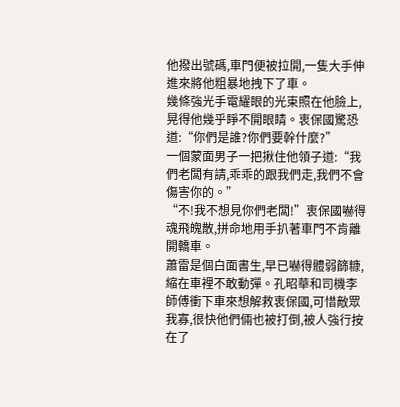他撥出號碼,車門便被拉開,一隻大手伸進來將他粗暴地拽下了車。
幾條強光手電耀眼的光束照在他臉上,晃得他幾乎睜不開眼睛。衷保國驚恐道:“你們是誰?你們要幹什麼?”
一個蒙面男子一把揪住他領子道:“我們老闆有請,乖乖的跟我們走,我們不會傷害你的。”
“不!我不想見你們老闆!”衷保國嚇得魂飛魄散,拼命地用手扒著車門不肯離開轎車。
蕭雷是個白面書生,早已嚇得體弱篩糠,縮在車裡不敢動彈。孔昭華和司機李師傅衝下車來想解救衷保國,可惜敵眾我寡,很快他們倆也被打倒,被人強行按在了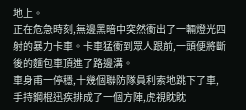地上。
正在危急時刻,無邊黑暗中突然衝出了一輛燈光四射的暴力卡車。卡車猛衝到眾人跟前,一頭便將斷後的麵包車頂進了路邊溝。
車身甫一停穩,十幾個聯防隊員利索地跳下了車,手持鋼棍迅疾排成了一個方陣,虎視眈眈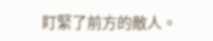盯緊了前方的敵人。